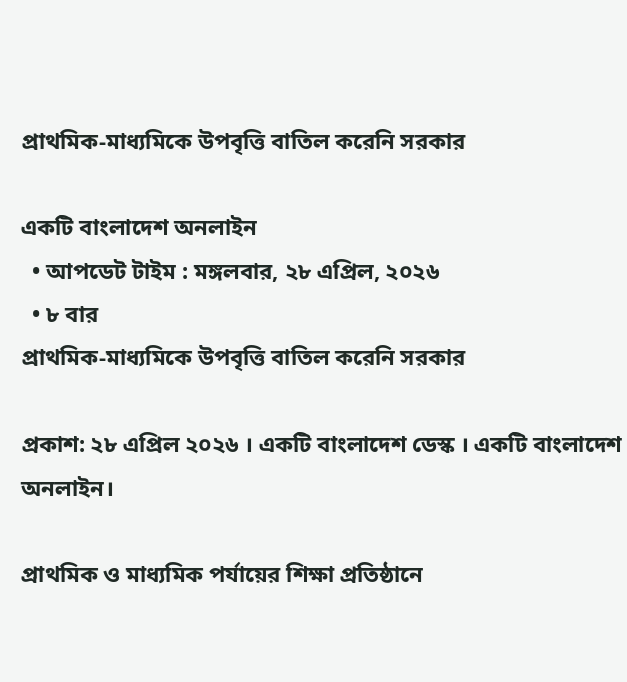প্রাথমিক-মাধ্যমিকে উপবৃত্তি বাতিল করেনি সরকার

একটি বাংলাদেশ অনলাইন
  • আপডেট টাইম : মঙ্গলবার, ২৮ এপ্রিল, ২০২৬
  • ৮ বার
প্রাথমিক-মাধ্যমিকে উপবৃত্তি বাতিল করেনি সরকার

প্রকাশ: ২৮ এপ্রিল ২০২৬ । একটি বাংলাদেশ ডেস্ক । একটি বাংলাদেশ অনলাইন।

প্রাথমিক ও মাধ্যমিক পর্যায়ের শিক্ষা প্রতিষ্ঠানে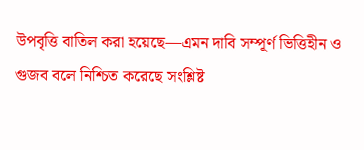উপবৃত্তি বাতিল করা হয়েছে—এমন দাবি সম্পূর্ণ ভিত্তিহীন ও গুজব বলে নিশ্চিত করেছে সংশ্লিষ্ট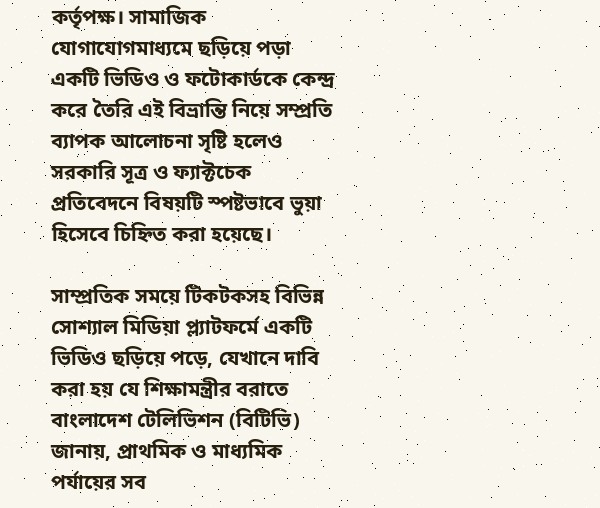কর্তৃপক্ষ। সামাজিক যোগাযোগমাধ্যমে ছড়িয়ে পড়া একটি ভিডিও ও ফটোকার্ডকে কেন্দ্র করে তৈরি এই বিভ্রান্তি নিয়ে সম্প্রতি ব্যাপক আলোচনা সৃষ্টি হলেও সরকারি সূত্র ও ফ্যাক্টচেক প্রতিবেদনে বিষয়টি স্পষ্টভাবে ভুয়া হিসেবে চিহ্নিত করা হয়েছে।

সাম্প্রতিক সময়ে টিকটকসহ বিভিন্ন সোশ্যাল মিডিয়া প্ল্যাটফর্মে একটি ভিডিও ছড়িয়ে পড়ে, যেখানে দাবি করা হয় যে শিক্ষামন্ত্রীর বরাতে বাংলাদেশ টেলিভিশন (বিটিভি) জানায়, প্রাথমিক ও মাধ্যমিক পর্যায়ের সব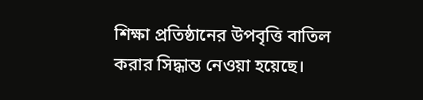শিক্ষা প্রতিষ্ঠানের উপবৃত্তি বাতিল করার সিদ্ধান্ত নেওয়া হয়েছে।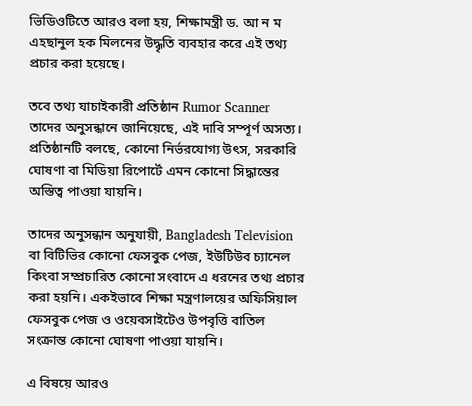ভিডিওটিতে আরও বলা হয়, শিক্ষামন্ত্রী ড. আ ন ম এহছানুল হক মিলনের উদ্ধৃতি ব্যবহার করে এই তথ্য প্রচার করা হয়েছে।

তবে তথ্য যাচাইকারী প্রতিষ্ঠান Rumor Scanner তাদের অনুসন্ধানে জানিয়েছে, এই দাবি সম্পূর্ণ অসত্য। প্রতিষ্ঠানটি বলছে, কোনো নির্ভরযোগ্য উৎস, সরকারি ঘোষণা বা মিডিয়া রিপোর্টে এমন কোনো সিদ্ধান্তের অস্তিত্ব পাওয়া যায়নি।

তাদের অনুসন্ধান অনুযায়ী, Bangladesh Television বা বিটিভির কোনো ফেসবুক পেজ, ইউটিউব চ্যানেল কিংবা সম্প্রচারিত কোনো সংবাদে এ ধরনের তথ্য প্রচার করা হয়নি। একইভাবে শিক্ষা মন্ত্রণালয়ের অফিসিয়াল ফেসবুক পেজ ও ওয়েবসাইটেও উপবৃত্তি বাতিল সংক্রান্ত কোনো ঘোষণা পাওয়া যায়নি।

এ বিষয়ে আরও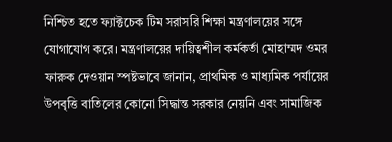নিশ্চিত হতে ফ্যাক্টচেক টিম সরাসরি শিক্ষা মন্ত্রণালয়ের সঙ্গে যোগাযোগ করে। মন্ত্রণালয়ের দায়িত্বশীল কর্মকর্তা মোহাম্মদ ওমর ফারুক দেওয়ান স্পষ্টভাবে জানান, প্রাথমিক ও মাধ্যমিক পর্যায়ের উপবৃত্তি বাতিলের কোনো সিদ্ধান্ত সরকার নেয়নি এবং সামাজিক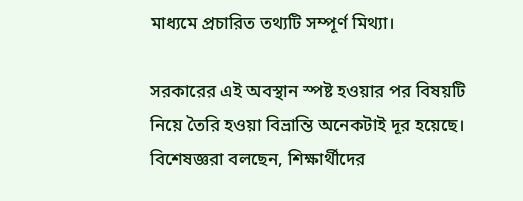মাধ্যমে প্রচারিত তথ্যটি সম্পূর্ণ মিথ্যা।

সরকারের এই অবস্থান স্পষ্ট হওয়ার পর বিষয়টি নিয়ে তৈরি হওয়া বিভ্রান্তি অনেকটাই দূর হয়েছে। বিশেষজ্ঞরা বলছেন, শিক্ষার্থীদের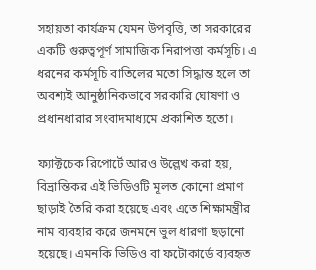সহায়তা কার্যক্রম যেমন উপবৃত্তি, তা সরকারের একটি গুরুত্বপূর্ণ সামাজিক নিরাপত্তা কর্মসূচি। এ ধরনের কর্মসূচি বাতিলের মতো সিদ্ধান্ত হলে তা অবশ্যই আনুষ্ঠানিকভাবে সরকারি ঘোষণা ও প্রধানধারার সংবাদমাধ্যমে প্রকাশিত হতো।

ফ্যাক্টচেক রিপোর্টে আরও উল্লেখ করা হয়, বিভ্রান্তিকর এই ভিডিওটি মূলত কোনো প্রমাণ ছাড়াই তৈরি করা হয়েছে এবং এতে শিক্ষামন্ত্রীর নাম ব্যবহার করে জনমনে ভুল ধারণা ছড়ানো হয়েছে। এমনকি ভিডিও বা ফটোকার্ডে ব্যবহৃত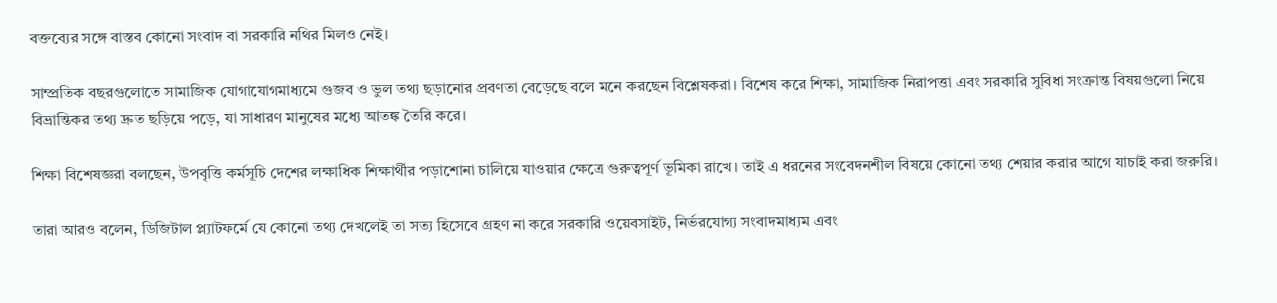বক্তব্যের সঙ্গে বাস্তব কোনো সংবাদ বা সরকারি নথির মিলও নেই।

সাম্প্রতিক বছরগুলোতে সামাজিক যোগাযোগমাধ্যমে গুজব ও ভুল তথ্য ছড়ানোর প্রবণতা বেড়েছে বলে মনে করছেন বিশ্লেষকরা। বিশেষ করে শিক্ষা, সামাজিক নিরাপত্তা এবং সরকারি সুবিধা সংক্রান্ত বিষয়গুলো নিয়ে বিভ্রান্তিকর তথ্য দ্রুত ছড়িয়ে পড়ে, যা সাধারণ মানুষের মধ্যে আতঙ্ক তৈরি করে।

শিক্ষা বিশেষজ্ঞরা বলছেন, উপবৃত্তি কর্মসূচি দেশের লক্ষাধিক শিক্ষার্থীর পড়াশোনা চালিয়ে যাওয়ার ক্ষেত্রে গুরুত্বপূর্ণ ভূমিকা রাখে। তাই এ ধরনের সংবেদনশীল বিষয়ে কোনো তথ্য শেয়ার করার আগে যাচাই করা জরুরি।

তারা আরও বলেন, ডিজিটাল প্ল্যাটফর্মে যে কোনো তথ্য দেখলেই তা সত্য হিসেবে গ্রহণ না করে সরকারি ওয়েবসাইট, নির্ভরযোগ্য সংবাদমাধ্যম এবং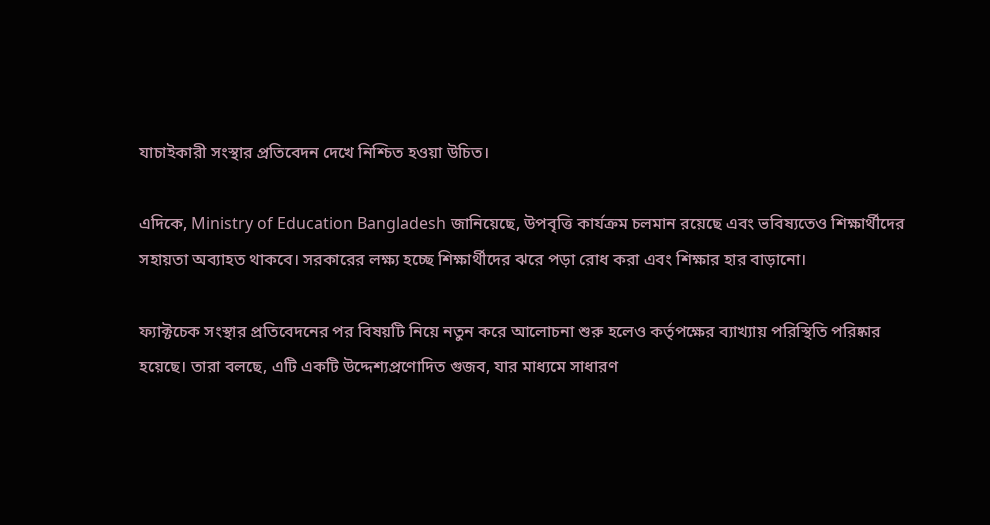যাচাইকারী সংস্থার প্রতিবেদন দেখে নিশ্চিত হওয়া উচিত।

এদিকে, Ministry of Education Bangladesh জানিয়েছে, উপবৃত্তি কার্যক্রম চলমান রয়েছে এবং ভবিষ্যতেও শিক্ষার্থীদের সহায়তা অব্যাহত থাকবে। সরকারের লক্ষ্য হচ্ছে শিক্ষার্থীদের ঝরে পড়া রোধ করা এবং শিক্ষার হার বাড়ানো।

ফ্যাক্টচেক সংস্থার প্রতিবেদনের পর বিষয়টি নিয়ে নতুন করে আলোচনা শুরু হলেও কর্তৃপক্ষের ব্যাখ্যায় পরিস্থিতি পরিষ্কার হয়েছে। তারা বলছে, এটি একটি উদ্দেশ্যপ্রণোদিত গুজব, যার মাধ্যমে সাধারণ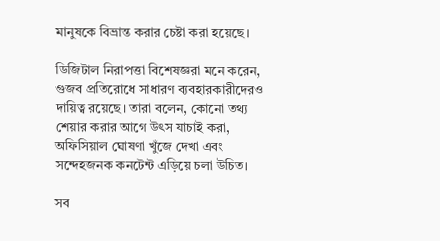মানুষকে বিভ্রান্ত করার চেষ্টা করা হয়েছে।

ডিজিটাল নিরাপত্তা বিশেষজ্ঞরা মনে করেন, গুজব প্রতিরোধে সাধারণ ব্যবহারকারীদেরও দায়িত্ব রয়েছে। তারা বলেন, কোনো তথ্য শেয়ার করার আগে উৎস যাচাই করা, অফিসিয়াল ঘোষণা খুঁজে দেখা এবং সন্দেহজনক কনটেন্ট এড়িয়ে চলা উচিত।

সব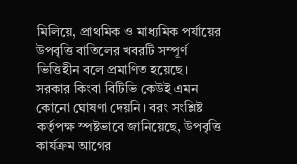মিলিয়ে, প্রাথমিক ও মাধ্যমিক পর্যায়ের উপবৃত্তি বাতিলের খবরটি সম্পূর্ণ ভিত্তিহীন বলে প্রমাণিত হয়েছে। সরকার কিংবা বিটিভি কেউই এমন কোনো ঘোষণা দেয়নি। বরং সংশ্লিষ্ট কর্তৃপক্ষ স্পষ্টভাবে জানিয়েছে, উপবৃত্তি কার্যক্রম আগের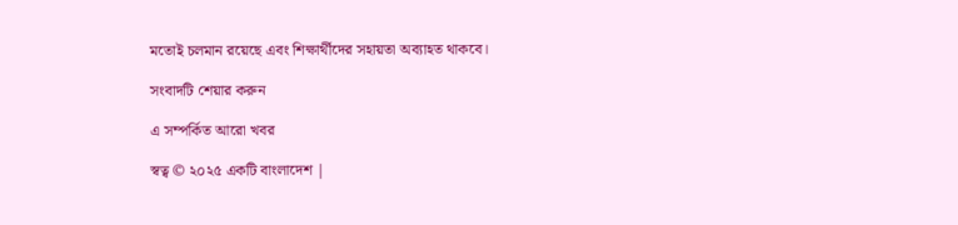মতোই চলমান রয়েছে এবং শিক্ষার্থীদের সহায়তা অব্যাহত থাকবে।

সংবাদটি শেয়ার করুন

এ সম্পর্কিত আরো খবর

স্বত্ব © ২০২৫ একটি বাংলাদেশ |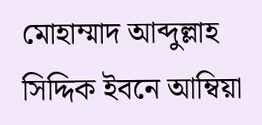মোহাম্মাদ আব্দুল্লাহ সিদ্দিক ইবনে আম্বিয়া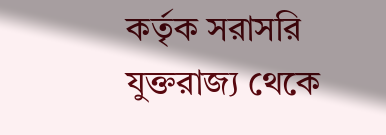কর্তৃক সরাসরি যুক্তরাজ্য থেকে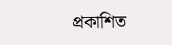প্রকাশিত